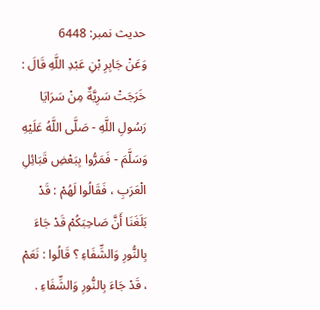حدیث نمبر: 6448
وَعَنْ جَابِرِ بْنِ عَبْدِ اللَّهِ قَالَ : خَرَجَتْ سَرِيَّةٌ مِنْ سَرَايَا رَسُولِ اللَّهِ - صَلَّى اللَّهُ عَلَيْهِ وَسَلَّمَ - فَمَرُّوا بِبَعْضِ قَبَائِلِ الْعَرَبِ ، فَقَالُوا لَهُمْ : قَدْ بَلَغَنَا أَنَّ صَاحِبَكُمْ قَدْ جَاءَ بِالنُّورِ وَالشِّفَاءِ ؟ قَالُوا : نَعَمْ ، قَدْ جَاءَ بِالنُّورِ وَالشِّفَاءِ .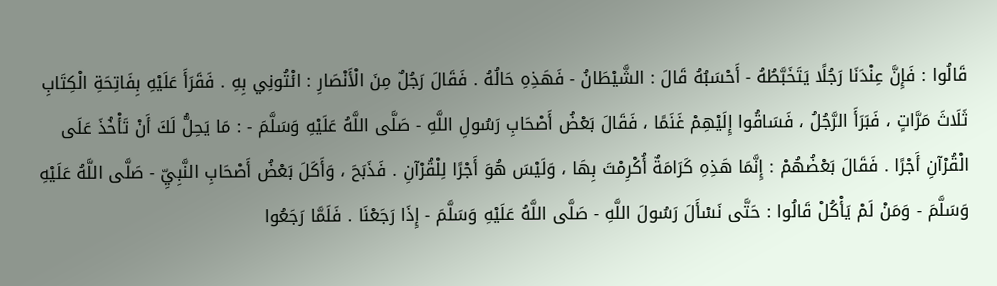قَالُوا : فَإِنَّ عِنْدَنَا رَجُلًا يَتَخَبَّطُهُ - أَحْسَبُهُ قَالَ : الشَّيْطَانُ - فَهَذِهِ حَالُهُ . فَقَالَ رَجُلٌ مِنَ الْأَنْصَارِ : ائْتُونِي بِهِ . فَقَرَأَ عَلَيْهِ بِفَاتِحَةِ الْكِتَابِ ثَلَاثَ مَرَّاتٍ ، فَبَرَأَ الرَّجُلُ ، فَسَاقُوا إِلَيْهِمْ غَنَمًا ، فَقَالَ بَعْضُ أَصْحَابِ رَسُولِ اللَّهِ - صَلَّى اللَّهُ عَلَيْهِ وَسَلَّمَ - : مَا يَحِلُّ لَكَ أَنْ تَأْخُذَ عَلَى الْقُرْآنِ أَجْرًا . فَقَالَ بَعْضُهُمْ : إِنَّمَا هَذِهِ كَرَامَةٌ أُكْرِمْتَ بِهَا ، وَلَيْسَ هُوَ أَجْرًا لِلْقُرْآنِ . فَذَبَحَ ، وَأَكَلَ بَعْضُ أَصْحَابِ النَّبِيِّ - صَلَّى اللَّهُ عَلَيْهِ وَسَلَّمَ - وَمَنْ لَمْ يَأْكُلْ قَالُوا : حَتَّى نَسْأَلَ رَسُولَ اللَّهِ - صَلَّى اللَّهُ عَلَيْهِ وَسَلَّمَ - إِذَا رَجَعْنَا . فَلَمَّا رَجَعُوا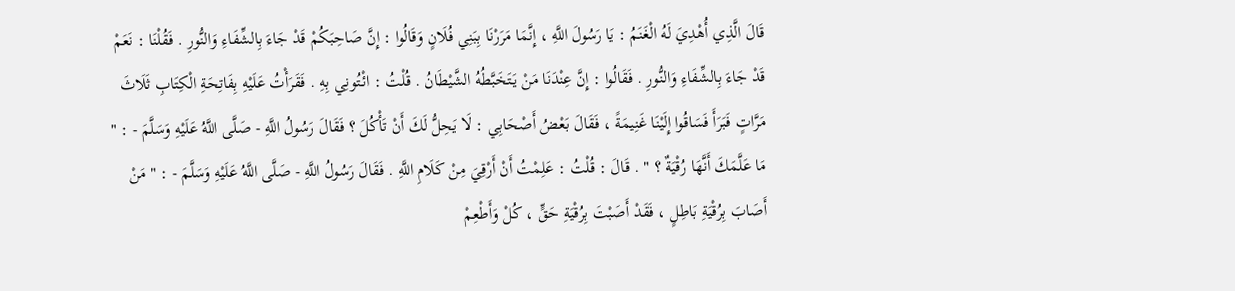قَالَ الَّذِي أُهْدِيَ لَهُ الْغَنَمُ : يَا رَسُولَ اللَّهِ ، إِنَّمَا مَرَرْنَا بِبَنِي فُلَانٍ وَقَالُوا : إِنَّ صَاحِبَكُمْ قَدْ جَاءَ بِالشِّفَاءِ وَالنُّورِ . فَقُلْنَا : نَعَمْ قَدْ جَاءَ بِالشِّفَاءِ وَالنُّورِ . فَقَالُوا : إِنَّ عِنْدَنَا مَنْ يَتَخَبَّطُهُ الشَّيْطَانُ . قُلْتُ : ائْتُونِي بِهِ . فَقَرَأْتُ عَلَيْهِ بِفَاتِحَةِ الْكِتَابِ ثَلَاثَ مَرَّاتٍ فَبَرَأَ فَسَاقُوا إِلَيْنَا غَنِيمَةً ، فَقَالَ بَعْضُ أَصْحَابِي : لَا يَحِلُّ لَكَ أَنْ تَأْكُلَ ؟ فَقَالَ رَسُولُ اللَّهِ - صَلَّى اللَّهُ عَلَيْهِ وَسَلَّمَ - : " مَا عَلَّمَكَ أَنَّهَا رُقْيَةٌ ؟ " . قَالَ : قُلْتُ : عَلِمْتُ أَنْ أَرْقِيَ مِنْ كَلَامِ اللَّهِ . فَقَالَ رَسُولُ اللَّهِ - صَلَّى اللَّهُ عَلَيْهِ وَسَلَّمَ - : " مَنْ أَصَابَ بِرُقْيَةِ بَاطِلٍ ، فَقَدْ أَصَبْتَ بِرُقْيَةِ حَقٍّ ، كُلْ وَأَطْعِمْ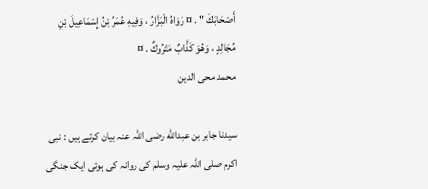أَصْحَابَكَ " . ¤ رَوَاهُ الْبَزَّارُ ، وَفِيهِ عُمَرُ بْنُ إِسْمَاعِيلَ بْنِ مُجَالِدٍ ، وَهُوَ كَذَّابٌ مَتْرُوكٌ . ¤
محمد محی الدین

سیدنا جابر بن عبدالله رضی اللہ عنہ بیان کرتے ہیں : نبی اکرم صلی اللہ علیہ وسلم کی روانہ کی ہوئی ایک جنگی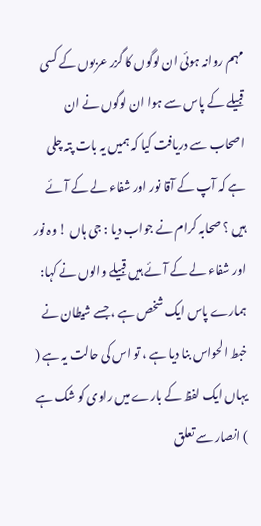مہم روانہ ہوئی ان لوگوں کا گزر عربوں کے کسی قبیلے کے پاس سے ہوا ان لوگوں نے ان اصحاب سے دریافت کیا کہ ہمیں یہ بات پتہ چلی ہے کہ آپ کے آقا نور اور شفاء لے کے آئے ہیں ؟ صحابہ کرام نے جواب دیا : جی ہاں ! وہ نور اور شفاء لے کے آئے ہیں قبیلے والوں نے کہا: ہمارے پاس ایک شخص ہے ، جسے شیطان نے خبط الحواس بنا دیا ہے ، تو اس کی حالت یہ ہے ( یہاں ایک لفظ کے بارے میں راوی کو شک ہے ) انصار سے تعلق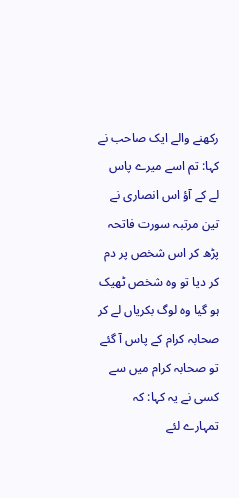رکھنے والے ایک صاحب نے کہا: تم اسے میرے پاس لے کے آؤ اس انصاری نے تین مرتبہ سورت فاتحہ پڑھ کر اس شخص پر دم کر دیا تو وہ شخص ٹھیک ہو گیا وہ لوگ بکریاں لے کر صحابہ کرام کے پاس آ گئے تو صحابہ کرام میں سے کسی نے یہ کہا: کہ تمہارے لئے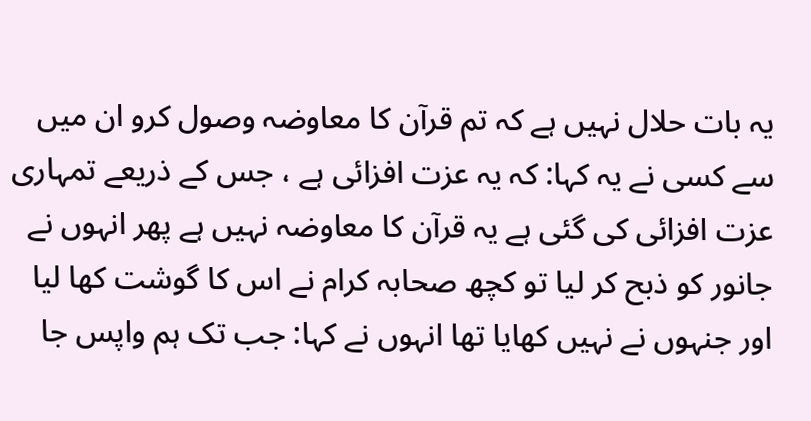یہ بات حلال نہیں ہے کہ تم قرآن کا معاوضہ وصول کرو ان میں سے کسی نے یہ کہا: کہ یہ عزت افزائی ہے ، جس کے ذریعے تمہاری عزت افزائی کی گئی ہے یہ قرآن کا معاوضہ نہیں ہے پھر انہوں نے جانور کو ذبح کر لیا تو کچھ صحابہ کرام نے اس کا گوشت کھا لیا اور جنہوں نے نہیں کھایا تھا انہوں نے کہا: جب تک ہم واپس جا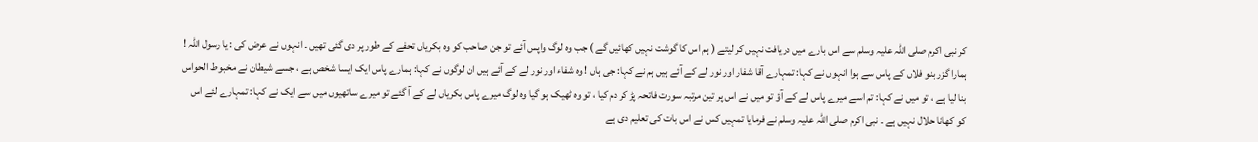کر نبی اکرم صلی اللہ علیہ وسلم سے اس بارے میں دریافت نہیں کر لیتے ( ہم اس کا گوشت نہیں کھائیں گے ) جب وہ لوگ واپس آئے تو جن صاحب کو وہ بکریاں تحفے کے طور پر دی گئی تھیں ۔ انہوں نے عرض کی : یا رسول اللہ ! ہمارا گزر بنو فلاں کے پاس سے ہوا انہوں نے کہا: تمہارے آقا شفار اور نور لے کے آئے ہیں ہم نے کہا: جی ہاں ! وہ شفاء اور نور لے کے آئے ہیں ان لوگوں نے کہا: ہمارے پاس ایک ایسا شخص ہے ، جسے شیطان نے مخبوط الحواس بنا لیا ہے ، تو میں نے کہا: تم اسے میرے پاس لے کے آؤ تو میں نے اس پر تین مرتبہ سورت فاتحہ پڑ کر دم کیا ، تو وہ ٹھیک ہو گیا وہ لوگ میرے پاس بکریاں لے کے آ گئے تو میرے ساتھیوں میں سے ایک نے کہا: تمہارے لئے اس کو کھانا حلال نہیں ہے ۔ نبی اکرم صلی اللہ علیہ وسلم نے فرمایا تمہیں کس نے اس بات کی تعلیم دی ہے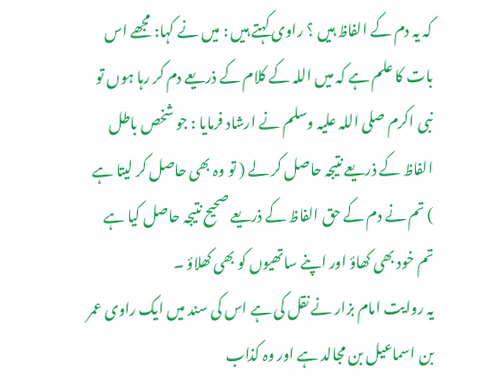کہ یہ دم کے الفاظ ہیں ؟ راوی کہتے ہیں : میں نے کہا: مجھے اس بات کا علم ہے کہ میں اللہ کے کلام کے ذریعے دم کر رہا ہوں تو نبی اکرم صلی اللہ علیہ وسلم نے ارشاد فرمایا : جو شخص باطل الفاظ کے ذریعے نتیجہ حاصل کر لے ( تو وہ بھی حاصل کر لیتا ہے ) تم نے دم کے حق الفاظ کے ذریعے صحیح نتیجہ حاصل کیا ہے تم خود بھی کھاؤ اور اپنے ساتھیوں کو بھی کھلاؤ ۔
یہ روایت امام بزار نے نقل کی ہے اس کی سند میں ایک راوی عمر بن اسماعیل بن مجالد ہے اور وہ کذاب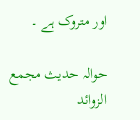اور متروک ہے ۔

حوالہ حدیث مجمع الزوائد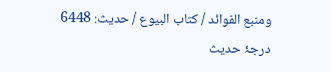ومنبع الفوائد / كتاب البيوع / حدیث: 6448
درجۂ حدیث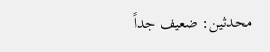محدثین: ضعیف جداً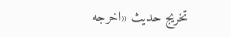تخریج حدیث «اخرجه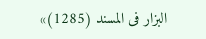البزار فى المسند (1285)»